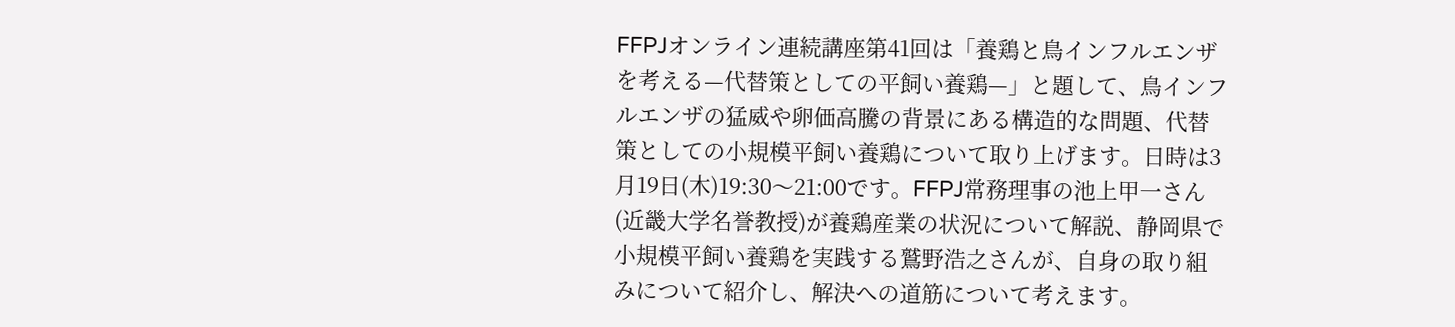FFPJオンライン連続講座第41回は「養鶏と鳥インフルエンザを考える—代替策としての平飼い養鶏—」と題して、鳥インフルエンザの猛威や卵価高騰の背景にある構造的な問題、代替策としての小規模平飼い養鶏について取り上げます。日時は3月19日(木)19:30〜21:00です。FFPJ常務理事の池上甲一さん(近畿大学名誉教授)が養鶏産業の状況について解説、静岡県で小規模平飼い養鶏を実践する鷲野浩之さんが、自身の取り組みについて紹介し、解決への道筋について考えます。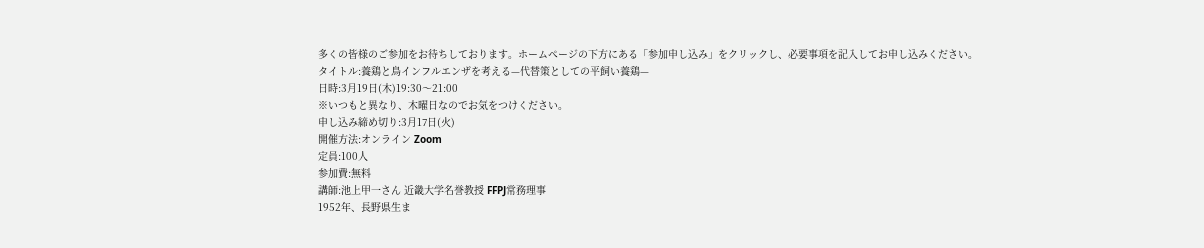多くの皆様のご参加をお待ちしております。ホームページの下方にある「参加申し込み」をクリックし、必要事項を記入してお申し込みください。
タイトル:養鶏と鳥インフルエンザを考える—代替策としての平飼い養鶏—
日時:3月19日(木)19:30〜21:00
※いつもと異なり、木曜日なのでお気をつけください。
申し込み締め切り:3月17日(火)
開催方法:オンライン Zoom
定員:100人
参加費:無料
講師:池上甲一さん 近畿大学名誉教授 FFPJ常務理事
1952年、長野県生ま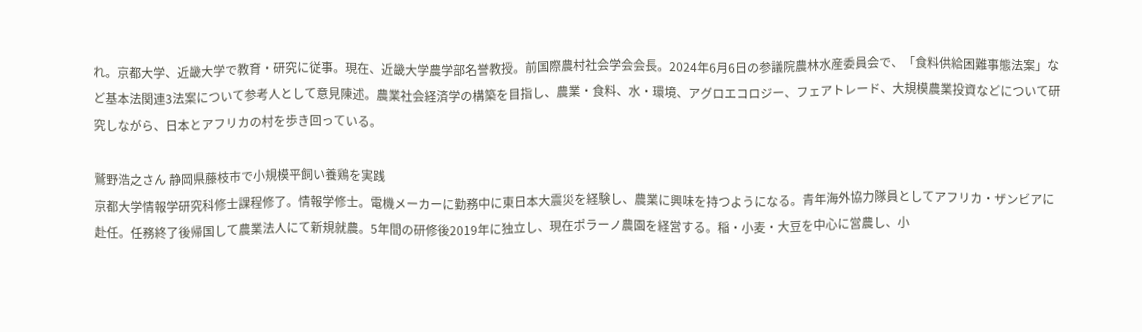れ。京都大学、近畿大学で教育・研究に従事。現在、近畿大学農学部名誉教授。前国際農村社会学会会長。2024年6月6日の参議院農林水産委員会で、「食料供給困難事態法案」など基本法関連3法案について参考人として意見陳述。農業社会経済学の構築を目指し、農業・食料、水・環境、アグロエコロジー、フェアトレード、大規模農業投資などについて研究しながら、日本とアフリカの村を歩き回っている。

鷲野浩之さん 静岡県藤枝市で小規模平飼い養鶏を実践
京都大学情報学研究科修士課程修了。情報学修士。電機メーカーに勤務中に東日本大震災を経験し、農業に興味を持つようになる。青年海外協力隊員としてアフリカ・ザンビアに赴任。任務終了後帰国して農業法人にて新規就農。5年間の研修後2019年に独立し、現在ポラーノ農園を経営する。稲・小麦・大豆を中心に営農し、小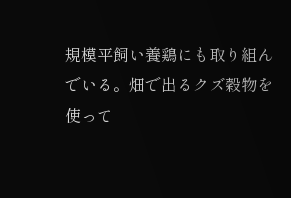規模平飼い養鶏にも取り組んでいる。畑で出るクズ穀物を使って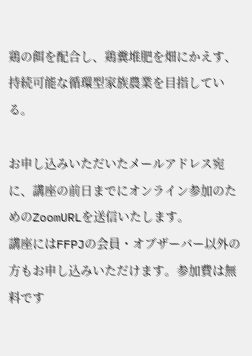鶏の餌を配合し、鶏糞堆肥を畑にかえす、持続可能な循環型家族農業を目指している。

お申し込みいただいたメールアドレス宛に、講座の前日までにオンライン参加のためのZoomURLを送信いたします。
講座にはFFPJの会員・オブザーバー以外の方もお申し込みいただけます。参加費は無料です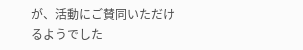が、活動にご賛同いただけるようでした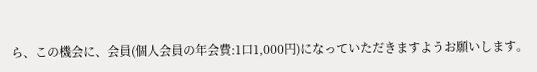ら、この機会に、会員(個人会員の年会費:1口1,000円)になっていただきますようお願いします。